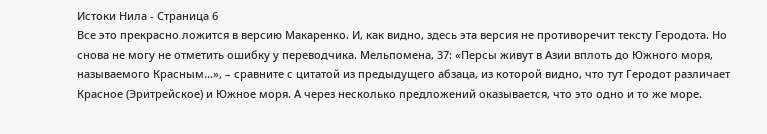Истоки Нила - Страница 6
Все это прекрасно ложится в версию Макаренко. И, как видно, здесь эта версия не противоречит тексту Геродота. Но снова не могу не отметить ошибку у переводчика. Мельпомена, 37: «Персы живут в Азии вплоть до Южного моря, называемого Красным…», – сравните с цитатой из предыдущего абзаца, из которой видно, что тут Геродот различает Красное (Эритрейское) и Южное моря. А через несколько предложений оказывается, что это одно и то же море.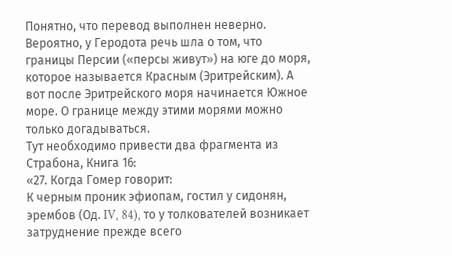Понятно, что перевод выполнен неверно. Вероятно, у Геродота речь шла о том, что границы Персии («персы живут») на юге до моря, которое называется Красным (Эритрейским). А вот после Эритрейского моря начинается Южное море. О границе между этими морями можно только догадываться.
Тут необходимо привести два фрагмента из Страбона, Книга 16:
«27. Когда Гомер говорит:
К черным проник эфиопам, гостил у сидонян, эрембов (Од. IV, 84), то у толкователей возникает затруднение прежде всего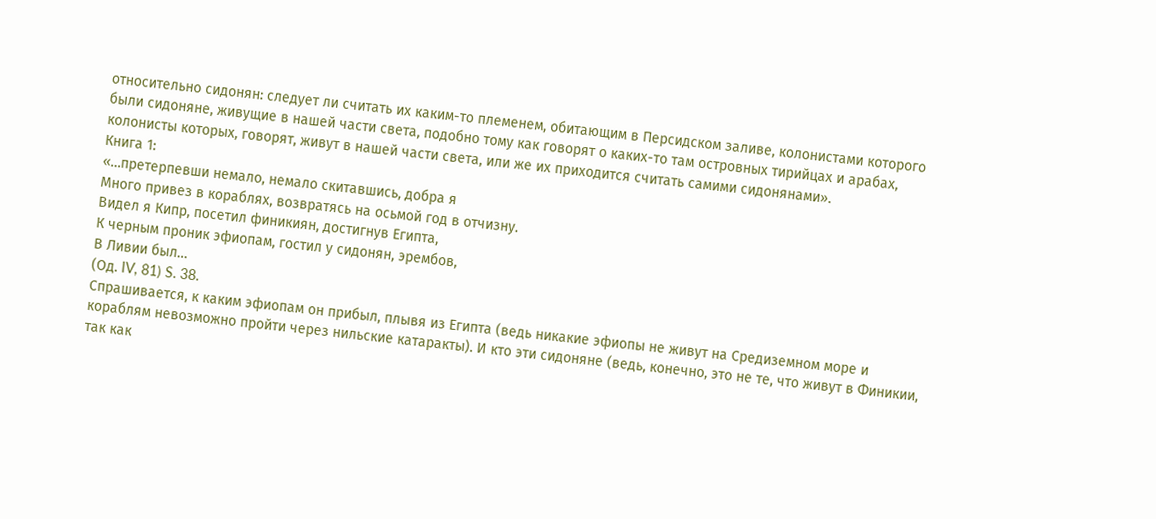относительно сидонян: следует ли считать их каким-то племенем, обитающим в Персидском заливе, колонистами которого были сидоняне, живущие в нашей части света, подобно тому как говорят о каких-то там островных тирийцах и арабах, колонисты которых, говорят, живут в нашей части света, или же их приходится считать самими сидонянами».
Книга 1:
«…претерпевши немало, немало скитавшись, добра я
Много привез в кораблях, возвратясь на осьмой год в отчизну.
Видел я Кипр, посетил финикиян, достигнув Египта,
К черным проник эфиопам, гостил у сидонян, эрембов,
В Ливии был…
(Од. IV, 81) S. 38.
Спрашивается, к каким эфиопам он прибыл, плывя из Египта (ведь никакие эфиопы не живут на Средиземном море и кораблям невозможно пройти через нильские катаракты). И кто эти сидоняне (ведь, конечно, это не те, что живут в Финикии, так как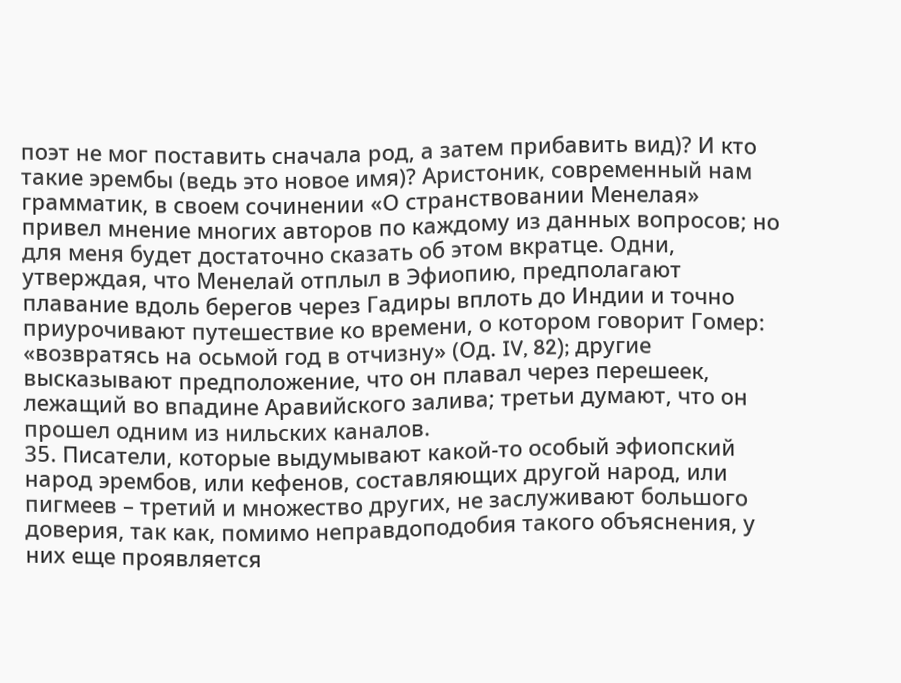поэт не мог поставить сначала род, а затем прибавить вид)? И кто такие эрембы (ведь это новое имя)? Аристоник, современный нам грамматик, в своем сочинении «О странствовании Менелая» привел мнение многих авторов по каждому из данных вопросов; но для меня будет достаточно сказать об этом вкратце. Одни, утверждая, что Менелай отплыл в Эфиопию, предполагают плавание вдоль берегов через Гадиры вплоть до Индии и точно приурочивают путешествие ко времени, о котором говорит Гомер: «возвратясь на осьмой год в отчизну» (Од. IV, 82); другие высказывают предположение, что он плавал через перешеек, лежащий во впадине Аравийского залива; третьи думают, что он прошел одним из нильских каналов.
35. Писатели, которые выдумывают какой-то особый эфиопский народ эрембов, или кефенов, составляющих другой народ, или пигмеев – третий и множество других, не заслуживают большого доверия, так как, помимо неправдоподобия такого объяснения, у них еще проявляется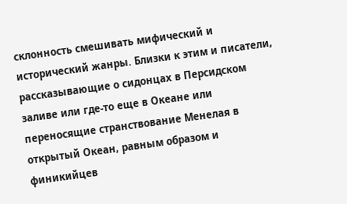склонность смешивать мифический и исторический жанры. Близки к этим и писатели, рассказывающие о сидонцах в Персидском заливе или где-то еще в Океане или переносящие странствование Менелая в открытый Океан, равным образом и финикийцев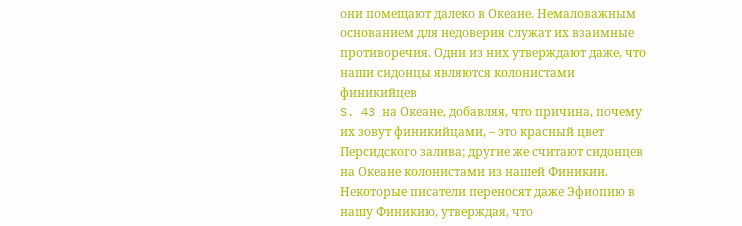они помещают далеко в Океане. Немаловажным основанием для недоверия служат их взаимные противоречия. Одни из них утверждают даже, что наши сидонцы являются колонистами финикийцев
S. 43 на Океане, добавляя, что причина, почему их зовут финикийцами, – это красный цвет Персидского залива; другие же считают сидонцев на Океане колонистами из нашей Финикии. Некоторые писатели переносят даже Эфиопию в нашу Финикию, утверждая, что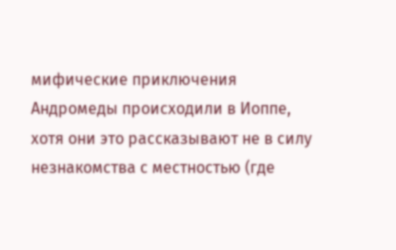мифические приключения Андромеды происходили в Иоппе, хотя они это рассказывают не в силу незнакомства с местностью (где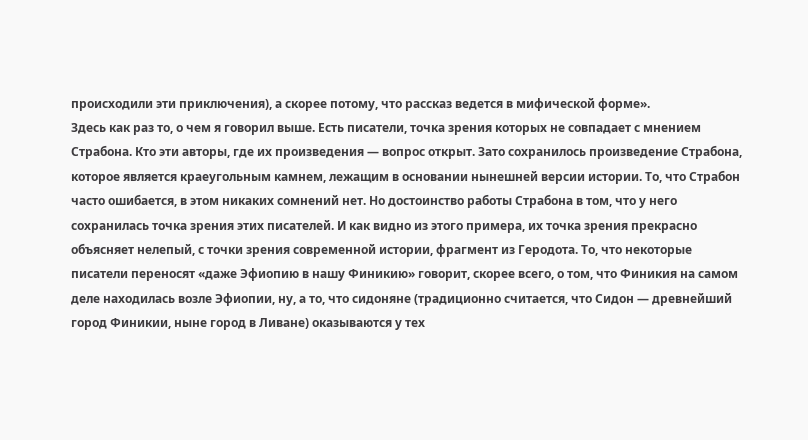происходили эти приключения), а скорее потому, что рассказ ведется в мифической форме».
Здесь как раз то, о чем я говорил выше. Есть писатели, точка зрения которых не совпадает с мнением Страбона. Кто эти авторы, где их произведения — вопрос открыт. Зато сохранилось произведение Страбона, которое является краеугольным камнем, лежащим в основании нынешней версии истории. То, что Страбон часто ошибается, в этом никаких сомнений нет. Но достоинство работы Страбона в том, что у него сохранилась точка зрения этих писателей. И как видно из этого примера, их точка зрения прекрасно объясняет нелепый, с точки зрения современной истории, фрагмент из Геродота. То, что некоторые писатели переносят «даже Эфиопию в нашу Финикию» говорит, скорее всего, о том, что Финикия на самом деле находилась возле Эфиопии, ну, а то, что сидоняне (традиционно считается, что Сидон — древнейший город Финикии, ныне город в Ливане) оказываются у тех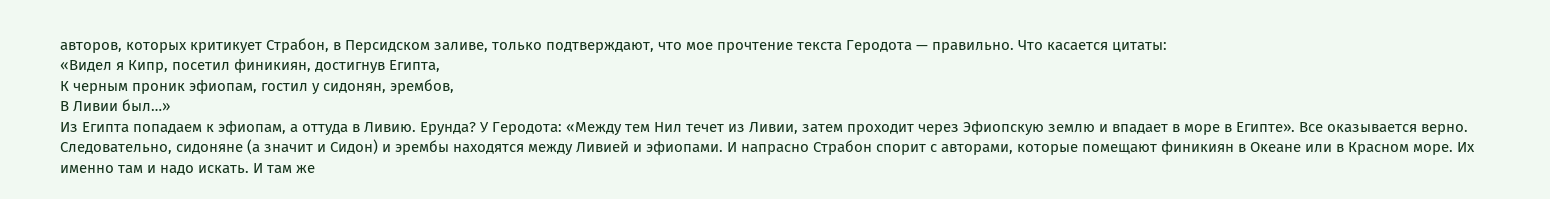авторов, которых критикует Страбон, в Персидском заливе, только подтверждают, что мое прочтение текста Геродота — правильно. Что касается цитаты:
«Видел я Кипр, посетил финикиян, достигнув Египта,
К черным проник эфиопам, гостил у сидонян, эрембов,
В Ливии был…»
Из Египта попадаем к эфиопам, а оттуда в Ливию. Ерунда? У Геродота: «Между тем Нил течет из Ливии, затем проходит через Эфиопскую землю и впадает в море в Египте». Все оказывается верно. Следовательно, сидоняне (а значит и Сидон) и эрембы находятся между Ливией и эфиопами. И напрасно Страбон спорит с авторами, которые помещают финикиян в Океане или в Красном море. Их именно там и надо искать. И там же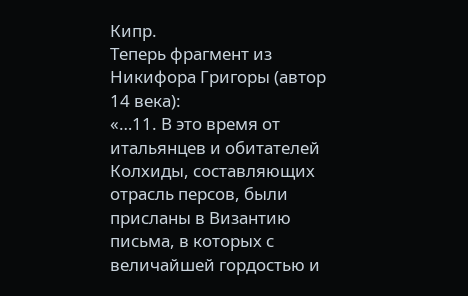Кипр.
Теперь фрагмент из Никифора Григоры (автор 14 века):
«…11. В это время от итальянцев и обитателей Колхиды, составляющих отрасль персов, были присланы в Византию письма, в которых с величайшей гордостью и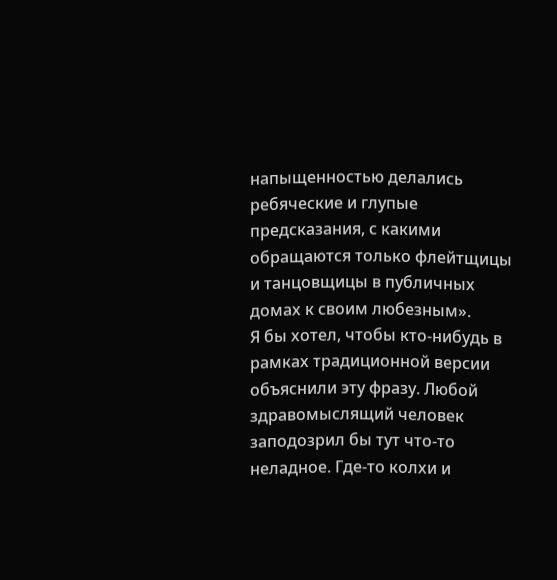напыщенностью делались ребяческие и глупые предсказания, с какими обращаются только флейтщицы и танцовщицы в публичных домах к своим любезным».
Я бы хотел, чтобы кто-нибудь в рамках традиционной версии объяснили эту фразу. Любой здравомыслящий человек заподозрил бы тут что-то неладное. Где-то колхи и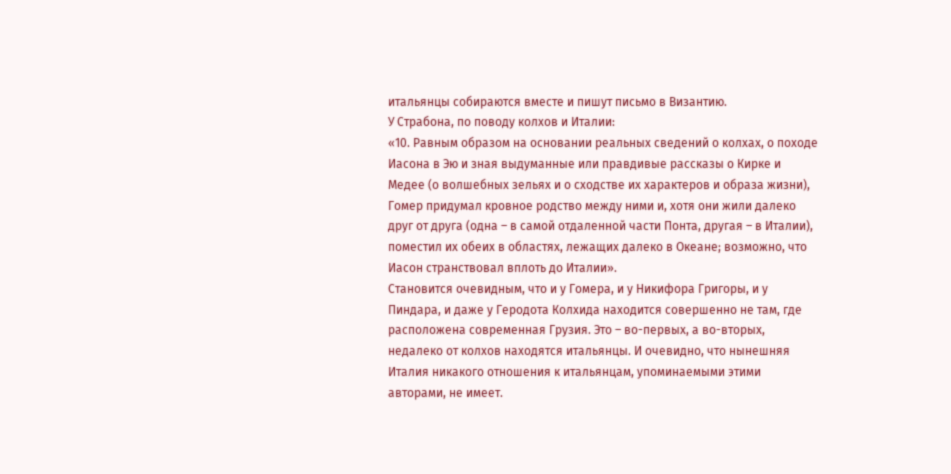итальянцы собираются вместе и пишут письмо в Византию.
У Страбона, по поводу колхов и Италии:
«10. Равным образом на основании реальных сведений о колхах, о походе Иасона в Эю и зная выдуманные или правдивые рассказы о Кирке и Медее (о волшебных зельях и о сходстве их характеров и образа жизни), Гомер придумал кровное родство между ними и, хотя они жили далеко друг от друга (одна – в самой отдаленной части Понта, другая – в Италии), поместил их обеих в областях, лежащих далеко в Океане; возможно, что Иасон странствовал вплоть до Италии».
Становится очевидным, что и у Гомера, и у Никифора Григоры, и у Пиндара, и даже у Геродота Колхида находится совершенно не там, где расположена современная Грузия. Это – во-первых, а во-вторых, недалеко от колхов находятся итальянцы. И очевидно, что нынешняя Италия никакого отношения к итальянцам, упоминаемыми этими авторами, не имеет.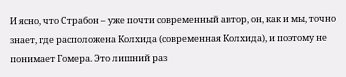И ясно, что Страбон – уже почти современный автор, он, как и мы, точно знает, где расположена Колхида (современная Колхида), и поэтому не понимает Гомера. Это лишний раз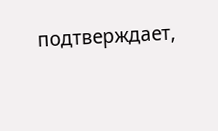подтверждает,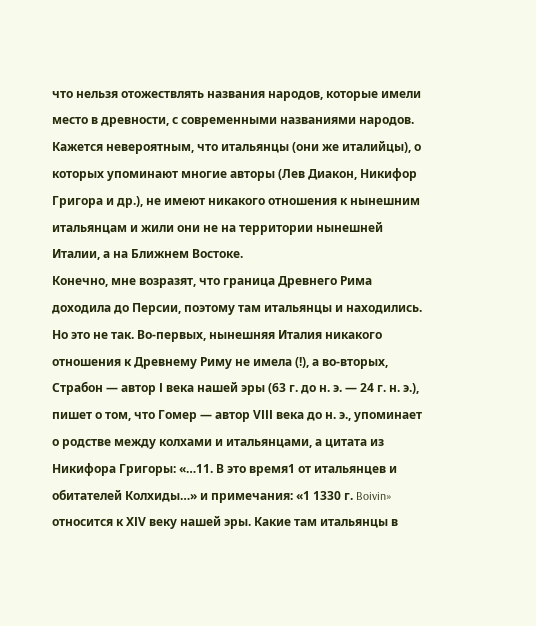что нельзя отожествлять названия народов, которые имели место в древности, с современными названиями народов. Кажется невероятным, что итальянцы (они же италийцы), о которых упоминают многие авторы (Лев Диакон, Никифор Григора и др.), не имеют никакого отношения к нынешним итальянцам и жили они не на территории нынешней Италии, а на Ближнем Востоке.
Конечно, мне возразят, что граница Древнего Рима доходила до Персии, поэтому там итальянцы и находились. Но это не так. Во-первых, нынешняя Италия никакого отношения к Древнему Риму не имела (!), а во-вторых, Страбон — автор І века нашей эры (63 г. до н. э. — 24 г. н. э.), пишет о том, что Гомер — автор VІІІ века до н. э., упоминает о родстве между колхами и итальянцами, а цитата из Никифора Григоры: «…11. В это время1 от итальянцев и обитателей Колхиды…» и примечания: «1 1330 г. Boivin» относится к XІV веку нашей эры. Какие там итальянцы в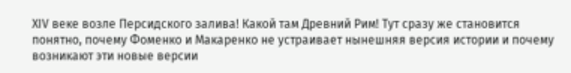XІV веке возле Персидского залива! Какой там Древний Рим! Тут сразу же становится понятно, почему Фоменко и Макаренко не устраивает нынешняя версия истории и почему возникают эти новые версии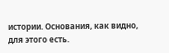истории. Основания, как видно, для этого есть.